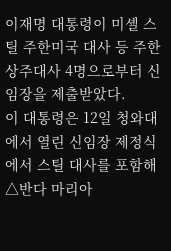이재명 대통령이 미셸 스틸 주한미국 대사 등 주한 상주대사 4명으로부터 신임장을 제출받았다.
이 대통령은 12일 청와대에서 열린 신임장 제정식에서 스틸 대사를 포함해 △반다 마리아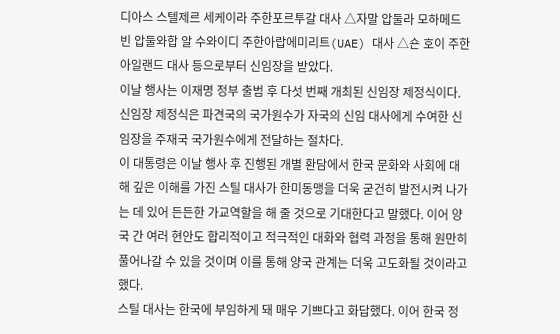디아스 스텔제르 세케이라 주한포르투갈 대사 △자말 압둘라 모하메드 빈 압둘와합 알 수와이디 주한아랍에미리트(UAE) 대사 △숀 호이 주한아일랜드 대사 등으로부터 신임장을 받았다.
이날 행사는 이재명 정부 출범 후 다섯 번째 개최된 신임장 제정식이다. 신임장 제정식은 파견국의 국가원수가 자국의 신임 대사에게 수여한 신임장을 주재국 국가원수에게 전달하는 절차다.
이 대통령은 이날 행사 후 진행된 개별 환담에서 한국 문화와 사회에 대해 깊은 이해를 가진 스틸 대사가 한미동맹을 더욱 굳건히 발전시켜 나가는 데 있어 든든한 가교역할을 해 줄 것으로 기대한다고 말했다. 이어 양국 간 여러 현안도 합리적이고 적극적인 대화와 협력 과정을 통해 원만히 풀어나갈 수 있을 것이며 이를 통해 양국 관계는 더욱 고도화될 것이라고 했다.
스틸 대사는 한국에 부임하게 돼 매우 기쁘다고 화답했다. 이어 한국 정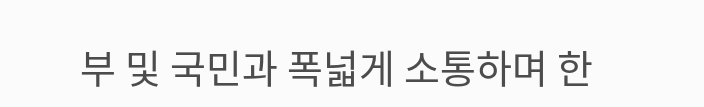부 및 국민과 폭넓게 소통하며 한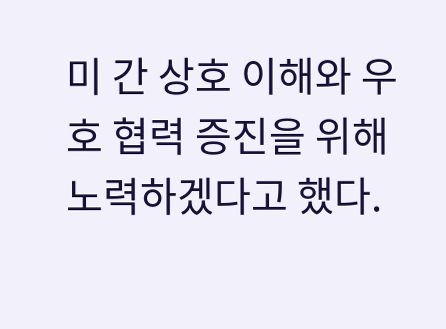미 간 상호 이해와 우호 협력 증진을 위해 노력하겠다고 했다.